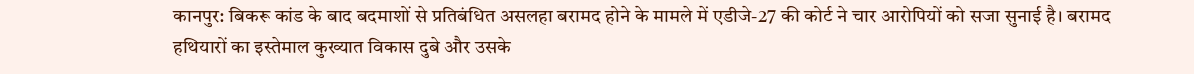कानपुर: बिकरू कांड के बाद बदमाशों से प्रतिबंधित असलहा बरामद होने के मामले में एडीजे-27 की कोर्ट ने चार आरोपियों को सजा सुनाई है। बरामद हथियारों का इस्तेमाल कुख्यात विकास दुबे और उसके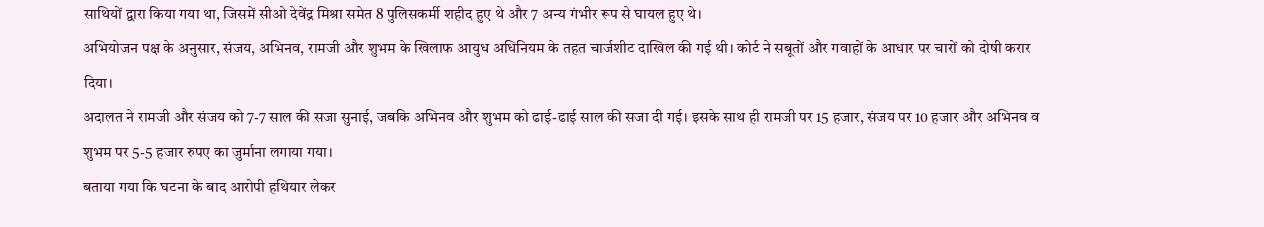साथियों द्वारा किया गया था, जिसमें सीओ देवेंद्र मिश्रा समेत 8 पुलिसकर्मी शहीद हुए थे और 7 अन्य गंभीर रूप से घायल हुए थे।
अभियोजन पक्ष के अनुसार, संजय, अभिनव, रामजी और शुभम के खिलाफ आयुध अधिनियम के तहत चार्जशीट दाखिल की गई थी। कोर्ट ने सबूतों और गवाहों के आधार पर चारों को दोषी करार दिया।
अदालत ने रामजी और संजय को 7-7 साल की सजा सुनाई, जबकि अभिनव और शुभम को ढाई-ढाई साल की सजा दी गई। इसके साथ ही रामजी पर 15 हजार, संजय पर 10 हजार और अभिनव व शुभम पर 5-5 हजार रुपए का जुर्माना लगाया गया।
बताया गया कि घटना के बाद आरोपी हथियार लेकर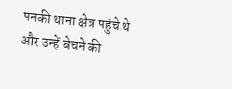पनकी थाना क्षेत्र पहुंचे थे और उन्हें बेचने की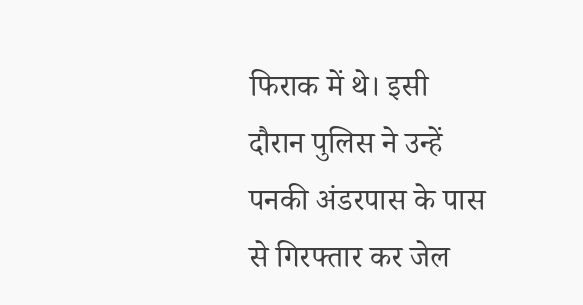फिराक में थे। इसी दौरान पुलिस ने उन्हें पनकी अंडरपास के पास से गिरफ्तार कर जेल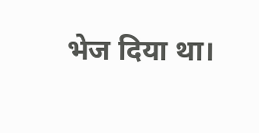भेज दिया था।